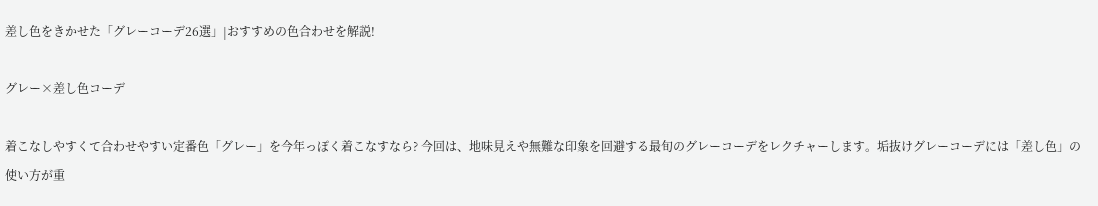差し色をきかせた「グレーコーデ26選」|おすすめの色合わせを解説!

グレー×差し色コーデ

着こなしやすくて合わせやすい定番色「グレー」を今年っぽく着こなすなら? 今回は、地味見えや無難な印象を回避する最旬のグレーコーデをレクチャーします。垢抜けグレーコーデには「差し色」の使い方が重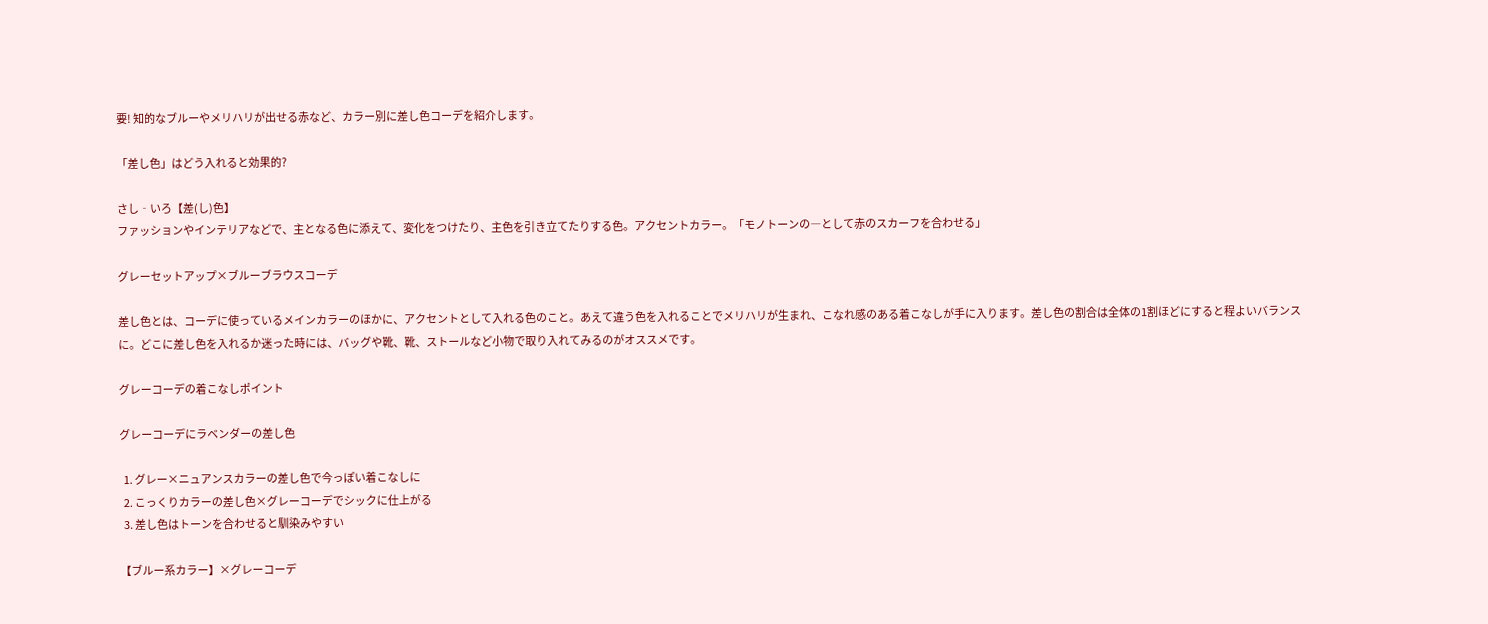要! 知的なブルーやメリハリが出せる赤など、カラー別に差し色コーデを紹介します。

「差し色」はどう入れると効果的?

さし‐いろ【差(し)色】
ファッションやインテリアなどで、主となる色に添えて、変化をつけたり、主色を引き立てたりする色。アクセントカラー。「モノトーンの―として赤のスカーフを合わせる」

グレーセットアップ×ブルーブラウスコーデ

差し色とは、コーデに使っているメインカラーのほかに、アクセントとして入れる色のこと。あえて違う色を入れることでメリハリが生まれ、こなれ感のある着こなしが手に入ります。差し色の割合は全体の1割ほどにすると程よいバランスに。どこに差し色を入れるか迷った時には、バッグや靴、靴、ストールなど小物で取り入れてみるのがオススメです。

グレーコーデの着こなしポイント

グレーコーデにラベンダーの差し色

  1. グレー×ニュアンスカラーの差し色で今っぽい着こなしに
  2. こっくりカラーの差し色×グレーコーデでシックに仕上がる
  3. 差し色はトーンを合わせると馴染みやすい

【ブルー系カラー】×グレーコーデ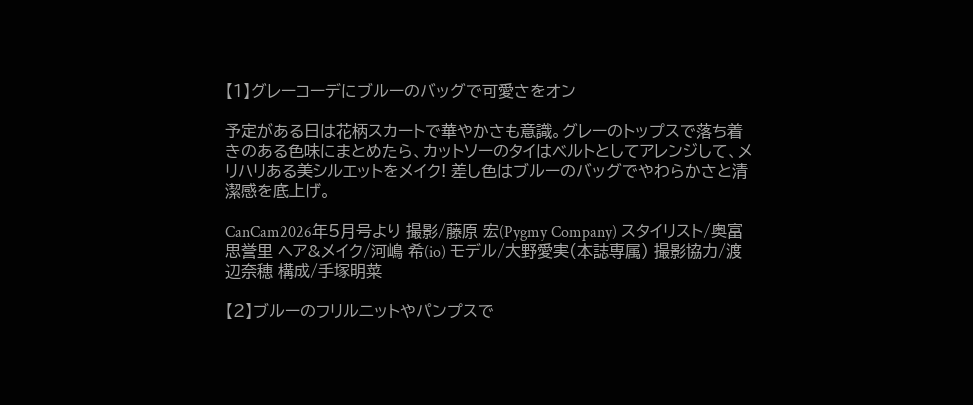【1】グレーコーデにブルーのバッグで可愛さをオン

予定がある日は花柄スカートで華やかさも意識。グレーのトップスで落ち着きのある色味にまとめたら、カットソーのタイはベルトとしてアレンジして、メリハリある美シルエットをメイク! 差し色はブルーのバッグでやわらかさと清潔感を底上げ。

CanCam2026年5月号より 撮影/藤原 宏(Pygmy Company) スタイリスト/奥富思誉里 ヘア&メイク/河嶋 希(io) モデル/大野愛実(本誌専属) 撮影協力/渡辺奈穂 構成/手塚明菜

【2】ブルーのフリルニットやパンプスで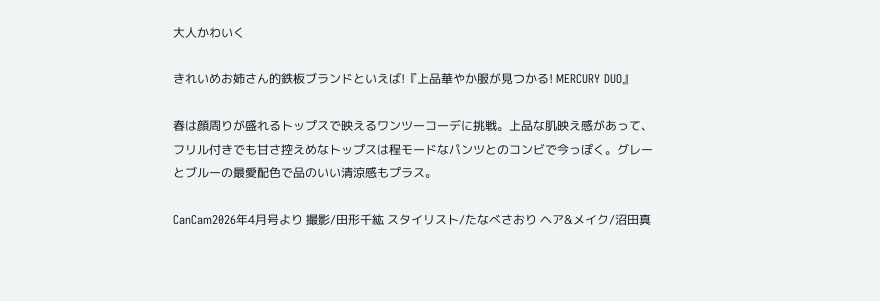大人かわいく

きれいめお姉さん的鉄板ブランドといえば!『上品華やか服が見つかる! MERCURY DUO』

春は顔周りが盛れるトップスで映えるワンツーコーデに挑戦。上品な肌映え感があって、フリル付きでも甘さ控えめなトップスは程モードなパンツとのコンビで今っぽく。グレーとブルーの最愛配色で品のいい清涼感もプラス。

CanCam2026年4月号より 撮影/田形千紘 スタイリスト/たなべさおり ヘア&メイク/沼田真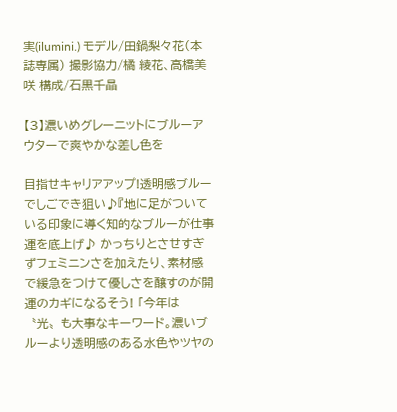実(ilumini.) モデル/田鍋梨々花(本誌専属) 撮影協力/橘 綾花、高橋美咲 構成/石黒千晶

【3】濃いめグレーニットにブルーアウターで爽やかな差し色を

目指せキャリアアップ!透明感ブルーでしごでき狙い♪『地に足がついている印象に導く知的なブルーが仕事運を底上げ♪ かっちりとさせすぎずフェミニンさを加えたり、素材感で緩急をつけて優しさを醸すのが開運のカギになるそう! 「今年は〝光〟も大事なキーワード。濃いブルーより透明感のある水色やツヤの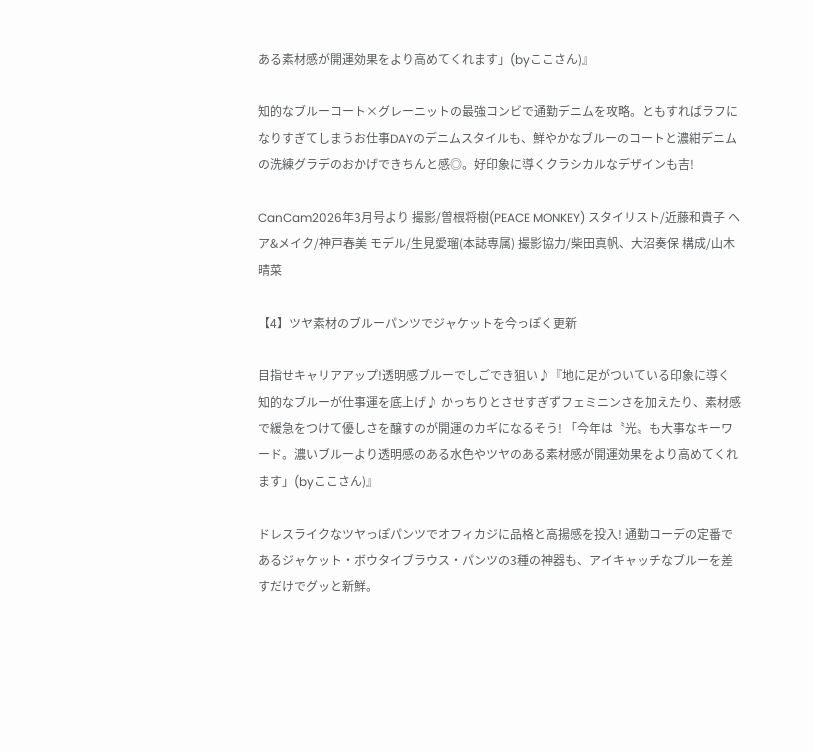ある素材感が開運効果をより高めてくれます」(byここさん)』

知的なブルーコート×グレーニットの最強コンビで通勤デニムを攻略。ともすればラフになりすぎてしまうお仕事DAYのデニムスタイルも、鮮やかなブルーのコートと濃紺デニムの洗練グラデのおかげできちんと感◎。好印象に導くクラシカルなデザインも吉!

CanCam2026年3月号より 撮影/曽根将樹(PEACE MONKEY) スタイリスト/近藤和貴子 ヘア&メイク/神戸春美 モデル/生見愛瑠(本誌専属) 撮影協力/柴田真帆、大沼奏保 構成/山木晴菜

【4】ツヤ素材のブルーパンツでジャケットを今っぽく更新

目指せキャリアアップ!透明感ブルーでしごでき狙い♪『地に足がついている印象に導く知的なブルーが仕事運を底上げ♪ かっちりとさせすぎずフェミニンさを加えたり、素材感で緩急をつけて優しさを醸すのが開運のカギになるそう! 「今年は〝光〟も大事なキーワード。濃いブルーより透明感のある水色やツヤのある素材感が開運効果をより高めてくれます」(byここさん)』

ドレスライクなツヤっぽパンツでオフィカジに品格と高揚感を投入! 通勤コーデの定番であるジャケット・ボウタイブラウス・パンツの3種の神器も、アイキャッチなブルーを差すだけでグッと新鮮。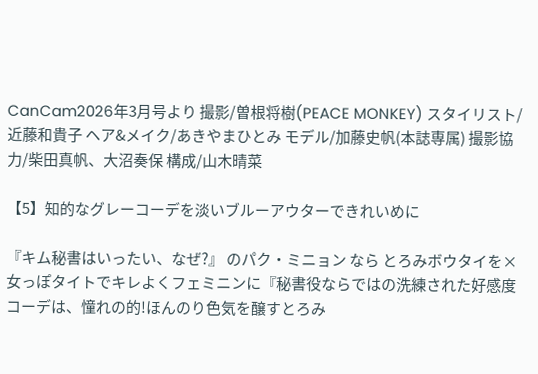CanCam2026年3月号より 撮影/曽根将樹(PEACE MONKEY) スタイリスト/近藤和貴子 ヘア&メイク/あきやまひとみ モデル/加藤史帆(本誌専属) 撮影協力/柴田真帆、大沼奏保 構成/山木晴菜

【5】知的なグレーコーデを淡いブルーアウターできれいめに

『キム秘書はいったい、なぜ?』 のパク・ミニョン なら とろみボウタイを×女っぽタイトでキレよくフェミニンに『秘書役ならではの洗練された好感度コーデは、憧れの的!ほんのり色気を醸すとろみ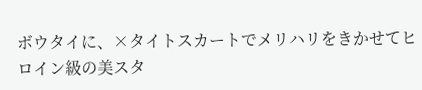ボウタイに、×タイトスカートでメリハリをきかせてヒロイン級の美スタ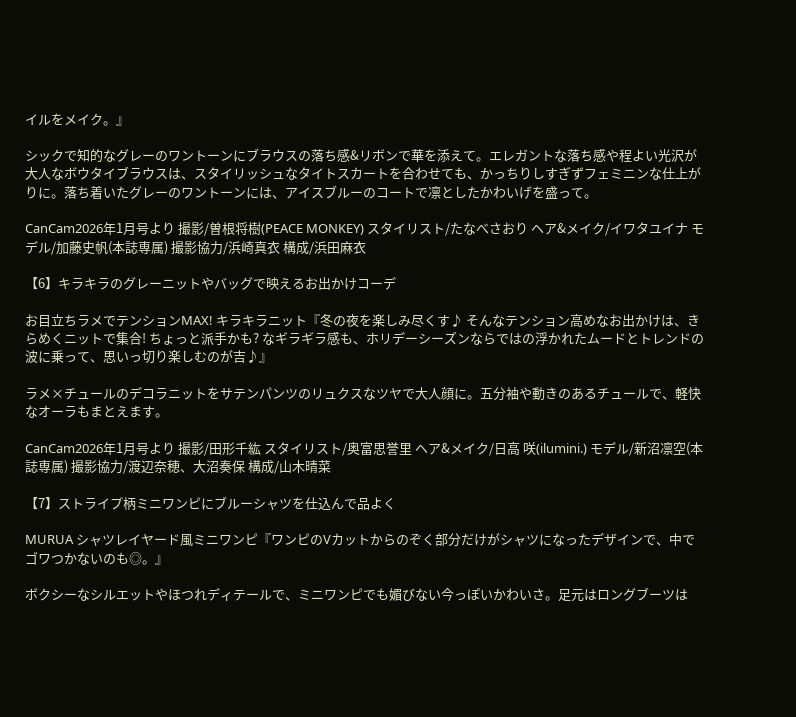イルをメイク。』

シックで知的なグレーのワントーンにブラウスの落ち感&リボンで華を添えて。エレガントな落ち感や程よい光沢が大人なボウタイブラウスは、スタイリッシュなタイトスカートを合わせても、かっちりしすぎずフェミニンな仕上がりに。落ち着いたグレーのワントーンには、アイスブルーのコートで凛としたかわいげを盛って。

CanCam2026年1月号より 撮影/曽根将樹(PEACE MONKEY) スタイリスト/たなべさおり ヘア&メイク/イワタユイナ モデル/加藤史帆(本誌専属) 撮影協力/浜崎真衣 構成/浜田麻衣

【6】キラキラのグレーニットやバッグで映えるお出かけコーデ

お目立ちラメでテンションMAX! キラキラニット『冬の夜を楽しみ尽くす♪ そんなテンション高めなお出かけは、きらめくニットで集合! ちょっと派手かも? なギラギラ感も、ホリデーシーズンならではの浮かれたムードとトレンドの波に乗って、思いっ切り楽しむのが吉♪』

ラメ×チュールのデコラニットをサテンパンツのリュクスなツヤで大人顔に。五分袖や動きのあるチュールで、軽快なオーラもまとえます。

CanCam2026年1月号より 撮影/田形千紘 スタイリスト/奥富思誉里 ヘア&メイク/日高 咲(ilumini.) モデル/新沼凛空(本誌専属) 撮影協力/渡辺奈穂、大沼奏保 構成/山木晴菜

【7】ストライプ柄ミニワンピにブルーシャツを仕込んで品よく

MURUA シャツレイヤード風ミニワンピ『ワンピのVカットからのぞく部分だけがシャツになったデザインで、中でゴワつかないのも◎。』

ボクシーなシルエットやほつれディテールで、ミニワンピでも媚びない今っぽいかわいさ。足元はロングブーツは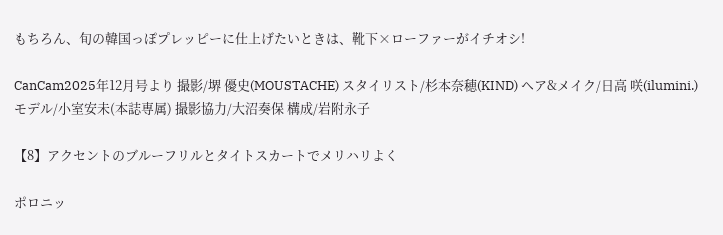もちろん、旬の韓国っぽプレッピーに仕上げたいときは、靴下×ローファーがイチオシ!

CanCam2025年12月号より 撮影/堺 優史(MOUSTACHE) スタイリスト/杉本奈穂(KIND) ヘア&メイク/日高 咲(ilumini.) モデル/小室安未(本誌専属) 撮影協力/大沼奏保 構成/岩附永子

【8】アクセントのブルーフリルとタイトスカートでメリハリよく

ポロニッ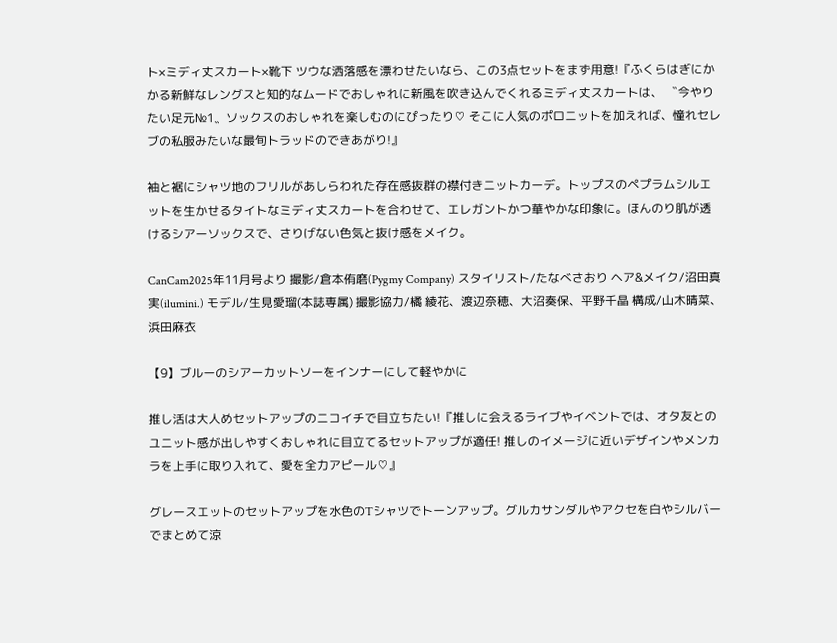ト×ミディ丈スカート×靴下 ツウな洒落感を漂わせたいなら、この3点セットをまず用意!『ふくらはぎにかかる新鮮なレングスと知的なムードでおしゃれに新風を吹き込んでくれるミディ丈スカートは、 〝今やりたい足元№1〟ソックスのおしゃれを楽しむのにぴったり♡ そこに人気のポロニットを加えれば、憧れセレブの私服みたいな最旬トラッドのできあがり!』

袖と裾にシャツ地のフリルがあしらわれた存在感抜群の襟付きニットカーデ。トップスのペプラムシルエットを生かせるタイトなミディ丈スカートを合わせて、エレガントかつ華やかな印象に。ほんのり肌が透けるシアーソックスで、さりげない色気と抜け感をメイク。

CanCam2025年11月号より 撮影/倉本侑磨(Pygmy Company) スタイリスト/たなべさおり ヘア&メイク/沼田真実(ilumini.) モデル/生見愛瑠(本誌専属) 撮影協力/橘 綾花、渡辺奈穂、大沼奏保、平野千晶 構成/山木晴菜、浜田麻衣

【9】ブルーのシアーカットソーをインナーにして軽やかに

推し活は大人めセットアップのニコイチで目立ちたい!『推しに会えるライブやイベントでは、オタ友とのユニット感が出しやすくおしゃれに目立てるセットアップが適任! 推しのイメージに近いデザインやメンカラを上手に取り入れて、愛を全力アピール♡』

グレースエットのセットアップを水色のTシャツでトーンアップ。グルカサンダルやアクセを白やシルバーでまとめて涼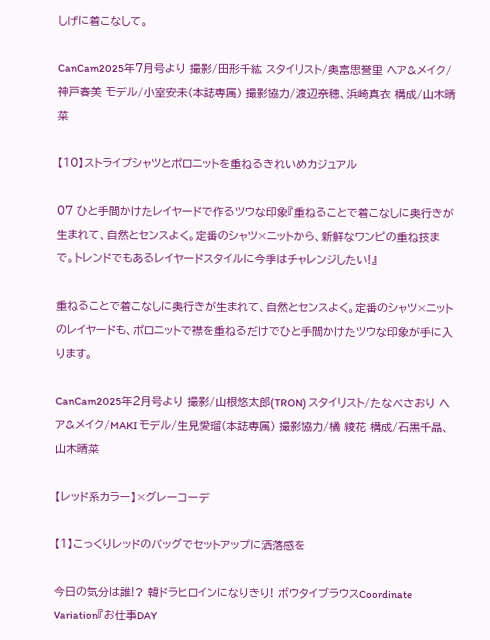しげに着こなして。

CanCam2025年7月号より 撮影/田形千紘 スタイリスト/奥富思誉里 ヘア&メイク/神戸春美 モデル/小室安未(本誌専属) 撮影協力/渡辺奈穂、浜崎真衣 構成/山木晴菜

【10】ストライプシャツとポロニットを重ねるきれいめカジュアル

07 ひと手間かけたレイヤードで作るツウな印象『重ねることで着こなしに奥行きが生まれて、自然とセンスよく。定番のシャツ×ニットから、新鮮なワンピの重ね技まで。トレンドでもあるレイヤードスタイルに今季はチャレンジしたい!』

重ねることで着こなしに奥行きが生まれて、自然とセンスよく。定番のシャツ×ニットのレイヤードも、ポロニットで襟を重ねるだけでひと手間かけたツウな印象が手に入ります。

CanCam2025年2月号より 撮影/山根悠太郎(TRON) スタイリスト/たなべさおり ヘア&メイク/MAKI モデル/生見愛瑠(本誌専属) 撮影協力/橘 綾花 構成/石黒千晶、山木晴菜

【レッド系カラー】×グレーコーデ

【1】こっくりレッドのバッグでセットアップに洒落感を

今日の気分は誰!? 韓ドラヒロインになりきり! ボウタイブラウスCoordinate Variation『お仕事DAY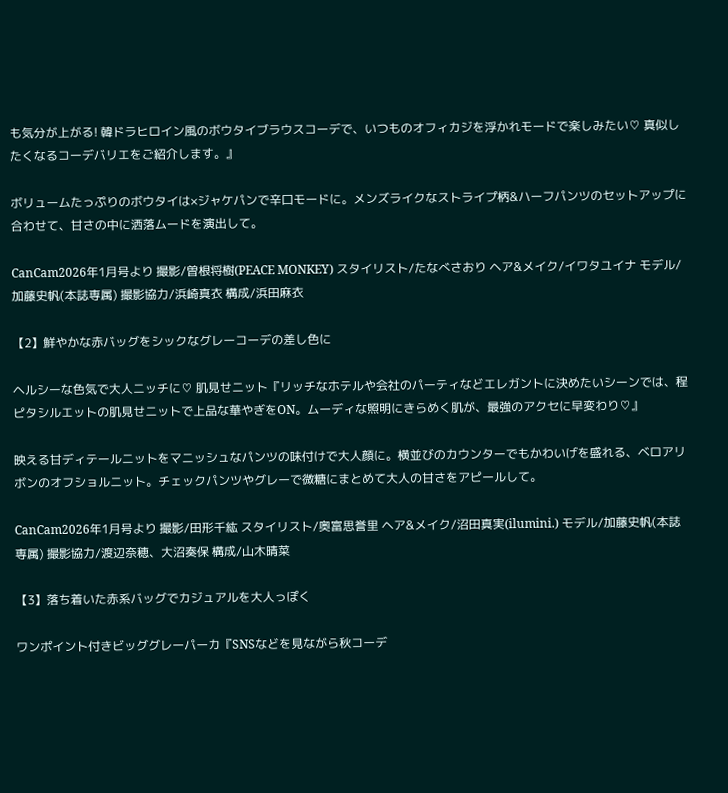も気分が上がる! 韓ドラヒロイン風のボウタイブラウスコーデで、いつものオフィカジを浮かれモードで楽しみたい♡ 真似したくなるコーデバリエをご紹介します。』

ボリュームたっぷりのボウタイは×ジャケパンで辛口モードに。メンズライクなストライプ柄&ハーフパンツのセットアップに合わせて、甘さの中に洒落ムードを演出して。

CanCam2026年1月号より 撮影/曽根将樹(PEACE MONKEY) スタイリスト/たなべさおり ヘア&メイク/イワタユイナ モデル/加藤史帆(本誌専属) 撮影協力/浜崎真衣 構成/浜田麻衣

【2】鮮やかな赤バッグをシックなグレーコーデの差し色に

ヘルシーな色気で大人ニッチに♡ 肌見せニット『リッチなホテルや会社のパーティなどエレガントに決めたいシーンでは、程ピタシルエットの肌見せニットで上品な華やぎをON。ムーディな照明にきらめく肌が、最強のアクセに早変わり♡』

映える甘ディテールニットをマニッシュなパンツの味付けで大人顔に。横並びのカウンターでもかわいげを盛れる、ベロアリボンのオフショルニット。チェックパンツやグレーで微糖にまとめて大人の甘さをアピールして。

CanCam2026年1月号より 撮影/田形千紘 スタイリスト/奥富思誉里 ヘア&メイク/沼田真実(ilumini.) モデル/加藤史帆(本誌専属) 撮影協力/渡辺奈穂、大沼奏保 構成/山木晴菜

【3】落ち着いた赤系バッグでカジュアルを大人っぽく

ワンポイント付きビッググレーパーカ『SNSなどを見ながら秋コーデ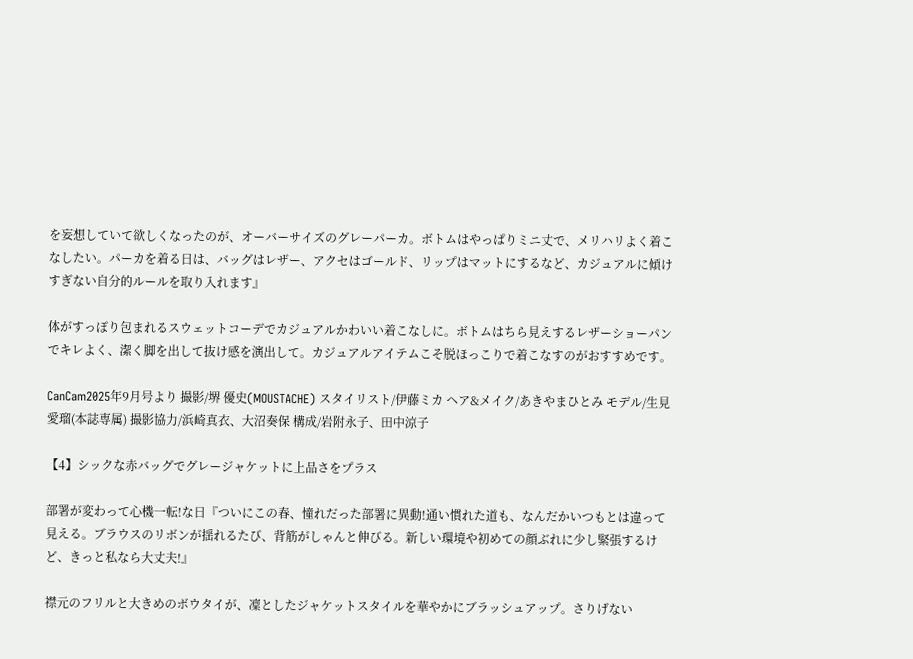を妄想していて欲しくなったのが、オーバーサイズのグレーパーカ。ボトムはやっぱりミニ丈で、メリハリよく着こなしたい。パーカを着る日は、バッグはレザー、アクセはゴールド、リップはマットにするなど、カジュアルに傾けすぎない自分的ルールを取り入れます』

体がすっぽり包まれるスウェットコーデでカジュアルかわいい着こなしに。ボトムはちら見えするレザーショーパンでキレよく、潔く脚を出して抜け感を演出して。カジュアルアイテムこそ脱ほっこりで着こなすのがおすすめです。

CanCam2025年9月号より 撮影/堺 優史(MOUSTACHE) スタイリスト/伊藤ミカ ヘア&メイク/あきやまひとみ モデル/生見愛瑠(本誌専属) 撮影協力/浜崎真衣、大沼奏保 構成/岩附永子、田中涼子

【4】シックな赤バッグでグレージャケットに上品さをプラス

部署が変わって心機一転!な日『ついにこの春、憧れだった部署に異動!通い慣れた道も、なんだかいつもとは違って見える。ブラウスのリボンが揺れるたび、背筋がしゃんと伸びる。新しい環境や初めての顔ぶれに少し緊張するけど、きっと私なら大丈夫!』

襟元のフリルと大きめのボウタイが、凜としたジャケットスタイルを華やかにブラッシュアップ。さりげない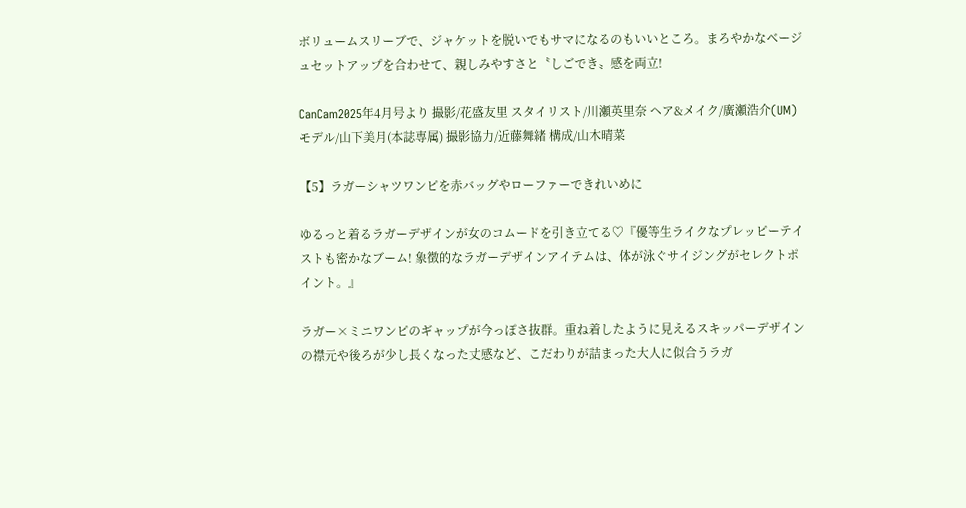ボリュームスリーブで、ジャケットを脱いでもサマになるのもいいところ。まろやかなベージュセットアップを合わせて、親しみやすさと〝しごでき〟感を両立!

CanCam2025年4月号より 撮影/花盛友里 スタイリスト/川瀬英里奈 ヘア&メイク/廣瀬浩介(UM) モデル/山下美月(本誌専属) 撮影協力/近藤舞緒 構成/山木晴菜

【5】ラガーシャツワンピを赤バッグやローファーできれいめに

ゆるっと着るラガーデザインが女のコムードを引き立てる♡『優等生ライクなプレッピーテイストも密かなブーム! 象徴的なラガーデザインアイテムは、体が泳ぐサイジングがセレクトポイント。』

ラガー×ミニワンピのギャップが今っぽさ抜群。重ね着したように見えるスキッパーデザインの襟元や後ろが少し長くなった丈感など、こだわりが詰まった大人に似合うラガ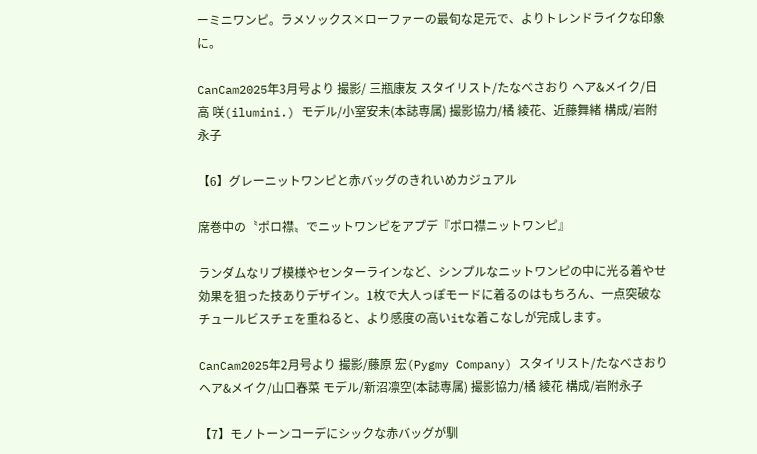ーミニワンピ。ラメソックス×ローファーの最旬な足元で、よりトレンドライクな印象に。

CanCam2025年3月号より 撮影/ 三瓶康友 スタイリスト/たなべさおり ヘア&メイク/日高 咲(ilumini.) モデル/小室安未(本誌専属) 撮影協力/橘 綾花、近藤舞緒 構成/岩附永子

【6】グレーニットワンピと赤バッグのきれいめカジュアル

席巻中の〝ポロ襟〟でニットワンピをアプデ『ポロ襟ニットワンピ』

ランダムなリブ模様やセンターラインなど、シンプルなニットワンピの中に光る着やせ効果を狙った技ありデザイン。1枚で大人っぽモードに着るのはもちろん、一点突破なチュールビスチェを重ねると、より感度の高いitな着こなしが完成します。

CanCam2025年2月号より 撮影/藤原 宏(Pygmy Company) スタイリスト/たなべさおり ヘア&メイク/山口春菜 モデル/新沼凛空(本誌専属) 撮影協力/橘 綾花 構成/岩附永子

【7】モノトーンコーデにシックな赤バッグが馴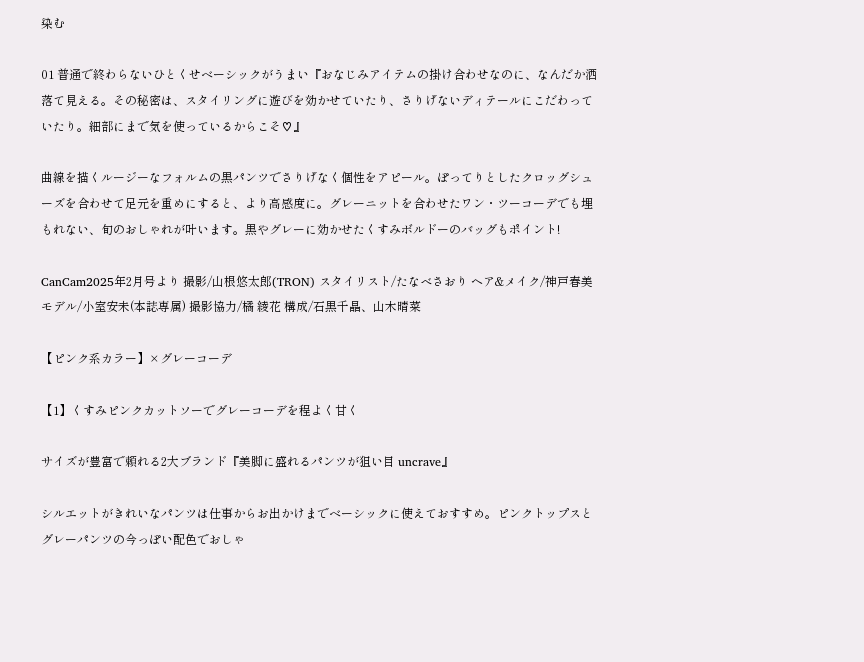染む

01 普通で終わらないひとくせベーシックがうまい『おなじみアイテムの掛け合わせなのに、なんだか洒落て見える。その秘密は、スタイリングに遊びを効かせていたり、さりげないディテールにこだわっていたり。細部にまで気を使っているからこそ♡』

曲線を描くルージーなフォルムの黒パンツでさりげなく個性をアピール。ぽってりとしたクロッグシューズを合わせて足元を重めにすると、より高感度に。グレーニットを合わせたワン・ツーコーデでも埋もれない、旬のおしゃれが叶います。黒やグレーに効かせたくすみボルドーのバッグもポイント!

CanCam2025年2月号より 撮影/山根悠太郎(TRON) スタイリスト/たなべさおり ヘア&メイク/神戸春美 モデル/小室安未(本誌専属) 撮影協力/橘 綾花 構成/石黒千晶、山木晴菜

【ピンク系カラー】×グレーコーデ

【1】くすみピンクカットソーでグレーコーデを程よく甘く

サイズが豊富で頼れる2大ブランド『美脚に盛れるパンツが狙い目 uncrave』

シルエットがきれいなパンツは仕事からお出かけまでベーシックに使えておすすめ。ピンクトップスとグレーパンツの今っぽい配色でおしゃ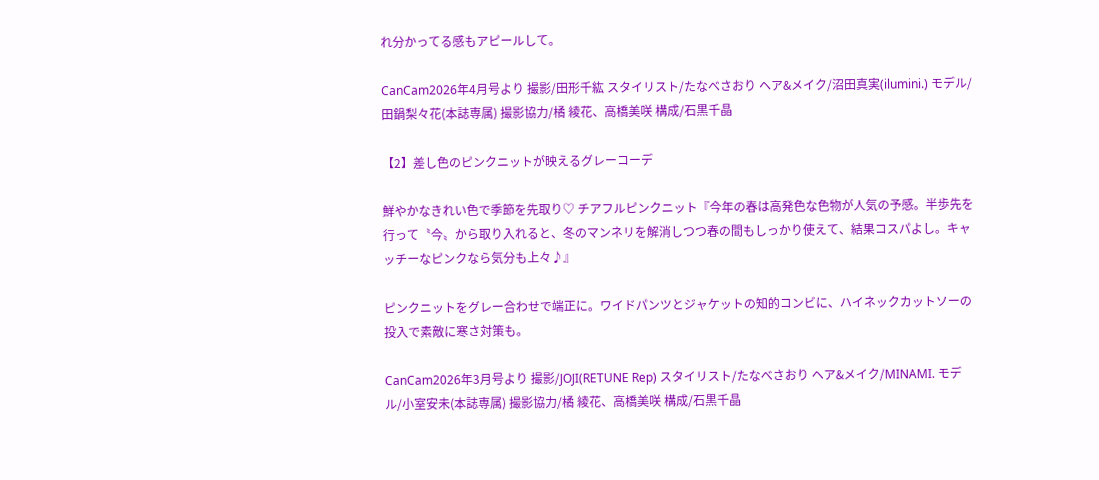れ分かってる感もアピールして。

CanCam2026年4月号より 撮影/田形千紘 スタイリスト/たなべさおり ヘア&メイク/沼田真実(ilumini.) モデル/田鍋梨々花(本誌専属) 撮影協力/橘 綾花、高橋美咲 構成/石黒千晶

【2】差し色のピンクニットが映えるグレーコーデ

鮮やかなきれい色で季節を先取り♡ チアフルピンクニット『今年の春は高発色な色物が人気の予感。半歩先を行って〝今〟から取り入れると、冬のマンネリを解消しつつ春の間もしっかり使えて、結果コスパよし。キャッチーなピンクなら気分も上々♪』

ピンクニットをグレー合わせで端正に。ワイドパンツとジャケットの知的コンビに、ハイネックカットソーの投入で素敵に寒さ対策も。

CanCam2026年3月号より 撮影/JOJI(RETUNE Rep) スタイリスト/たなべさおり ヘア&メイク/MINAMI. モデル/小室安未(本誌専属) 撮影協力/橘 綾花、高橋美咲 構成/石黒千晶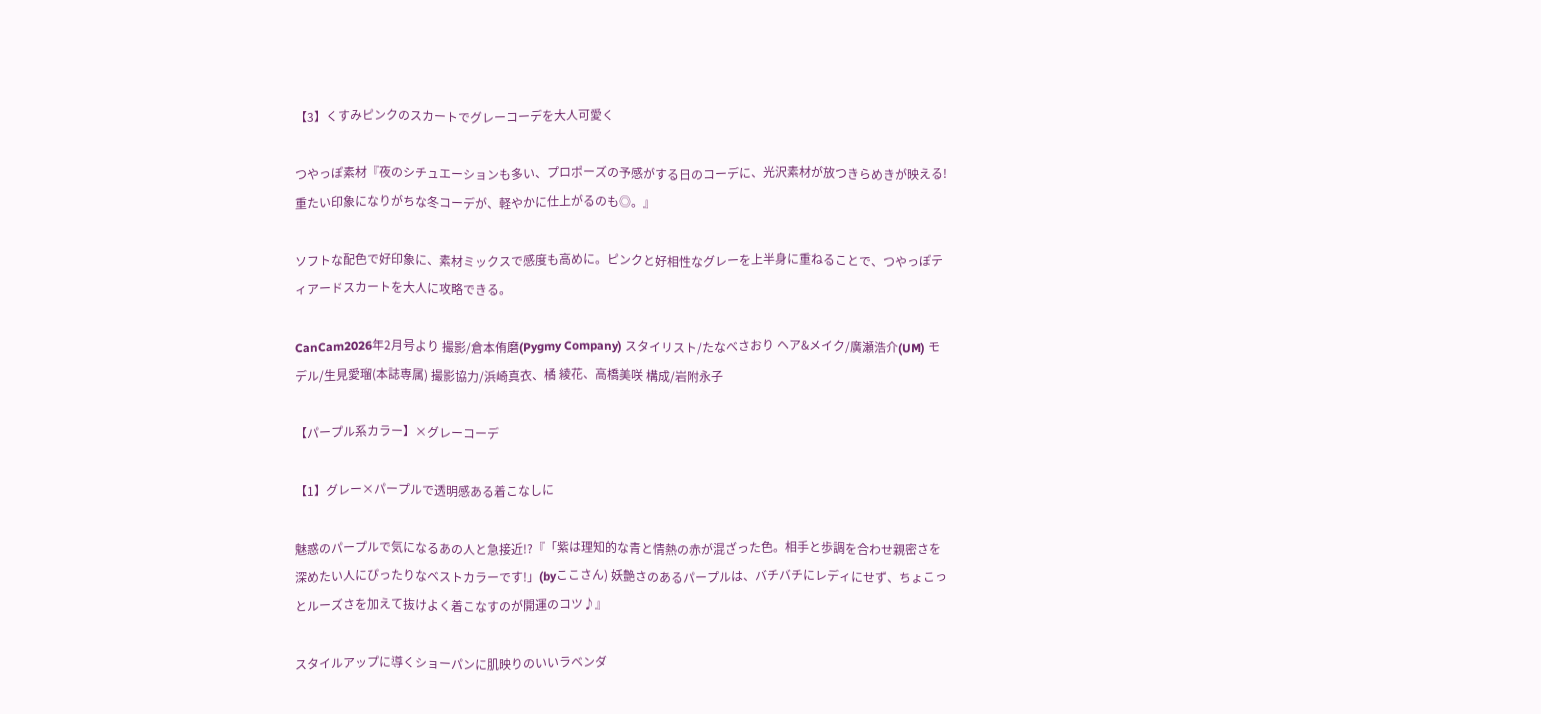【3】くすみピンクのスカートでグレーコーデを大人可愛く

つやっぽ素材『夜のシチュエーションも多い、プロポーズの予感がする日のコーデに、光沢素材が放つきらめきが映える! 重たい印象になりがちな冬コーデが、軽やかに仕上がるのも◎。』

ソフトな配色で好印象に、素材ミックスで感度も高めに。ピンクと好相性なグレーを上半身に重ねることで、つやっぽティアードスカートを大人に攻略できる。

CanCam2026年2月号より 撮影/倉本侑磨(Pygmy Company) スタイリスト/たなべさおり ヘア&メイク/廣瀬浩介(UM) モデル/生見愛瑠(本誌専属) 撮影協力/浜崎真衣、橘 綾花、高橋美咲 構成/岩附永子

【パープル系カラー】×グレーコーデ

【1】グレー×パープルで透明感ある着こなしに

魅惑のパープルで気になるあの人と急接近!?『「紫は理知的な青と情熱の赤が混ざった色。相手と歩調を合わせ親密さを深めたい人にぴったりなベストカラーです!」(byここさん) 妖艶さのあるパープルは、バチバチにレディにせず、ちょこっとルーズさを加えて抜けよく着こなすのが開運のコツ♪』

スタイルアップに導くショーパンに肌映りのいいラベンダ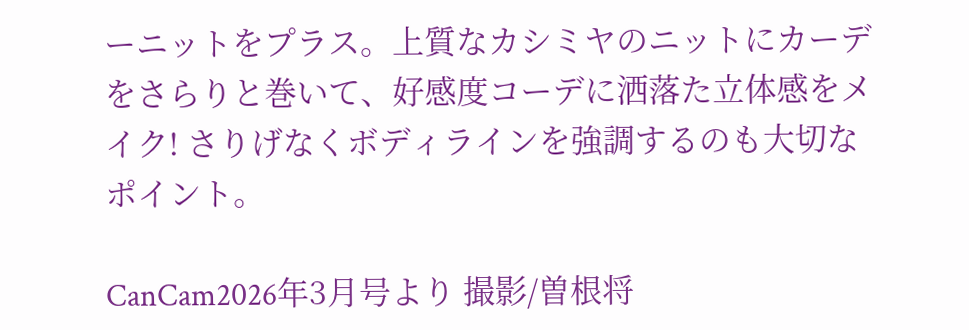ーニットをプラス。上質なカシミヤのニットにカーデをさらりと巻いて、好感度コーデに洒落た立体感をメイク! さりげなくボディラインを強調するのも大切なポイント。

CanCam2026年3月号より 撮影/曽根将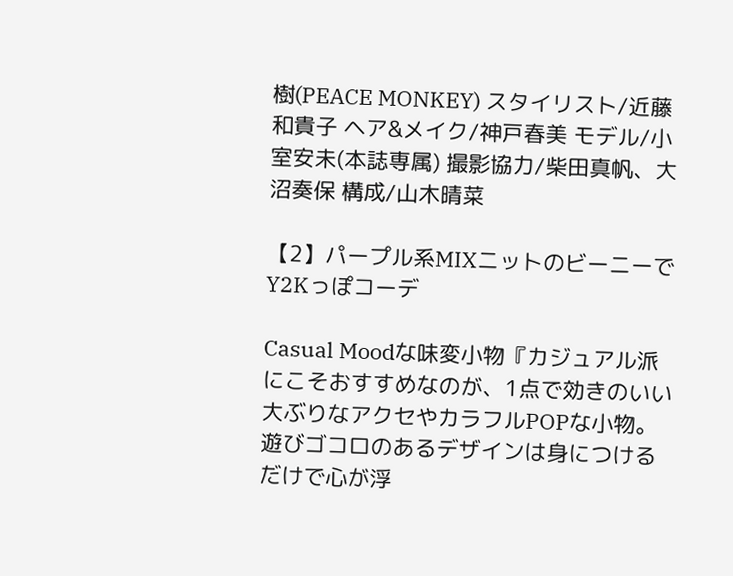樹(PEACE MONKEY) スタイリスト/近藤和貴子 ヘア&メイク/神戸春美 モデル/小室安未(本誌専属) 撮影協力/柴田真帆、大沼奏保 構成/山木晴菜

【2】パープル系MIXニットのビーニーでY2Kっぽコーデ

Casual Moodな味変小物『カジュアル派にこそおすすめなのが、1点で効きのいい大ぶりなアクセやカラフルPOPな小物。遊びゴコロのあるデザインは身につけるだけで心が浮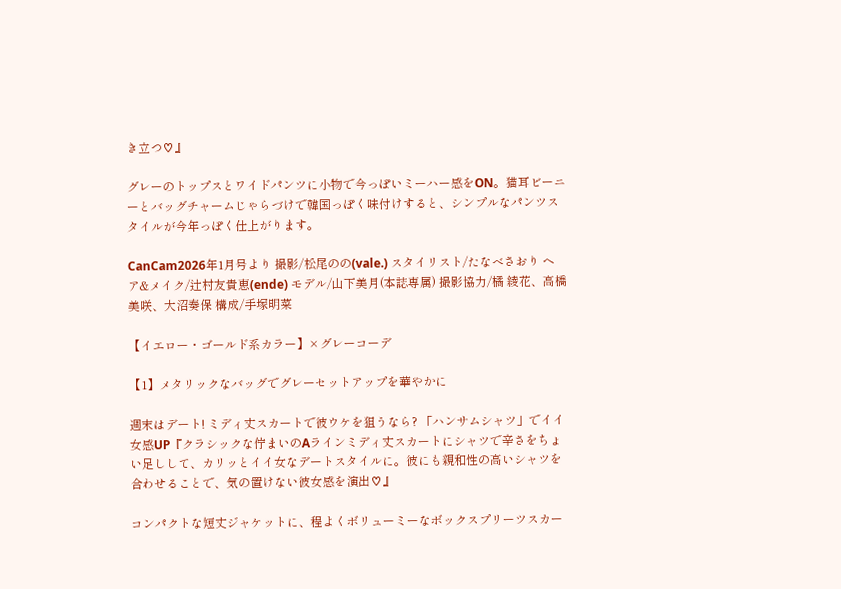き立つ♡』

グレーのトップスとワイドパンツに小物で今っぽいミーハー感をON。猫耳ビーニーとバッグチャームじゃらづけで韓国っぽく味付けすると、シンプルなパンツスタイルが今年っぽく仕上がります。

CanCam2026年1月号より 撮影/松尾のの(vale.) スタイリスト/たなべさおり ヘア&メイク/辻村友貴恵(ende) モデル/山下美月(本誌専属) 撮影協力/橘 綾花、高橋美咲、大沼奏保 構成/手塚明菜

【イエロー・ゴールド系カラー】×グレーコーデ

【1】メタリックなバッグでグレーセットアップを華やかに

週末はデート! ミディ丈スカートで彼ウケを狙うなら? 「ハンサムシャツ」でイイ女感UP『クラシックな佇まいのAラインミディ丈スカートにシャツで辛さをちょい足しして、カリッとイイ女なデートスタイルに。彼にも親和性の高いシャツを合わせることで、気の置けない彼女感を演出♡』

コンパクトな短丈ジャケットに、程よくボリューミーなボックスプリーツスカー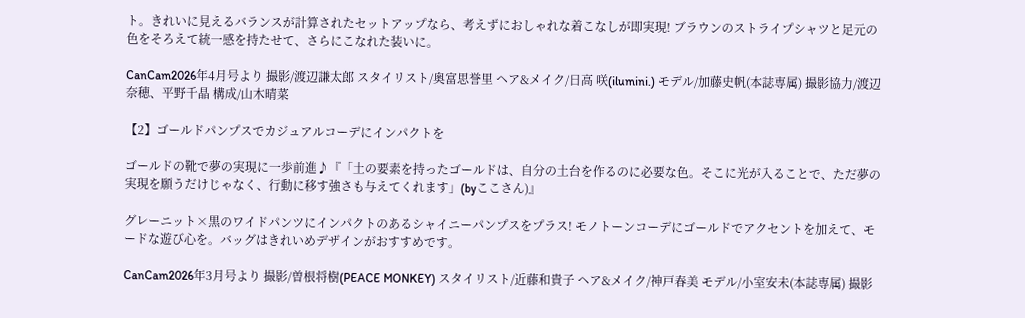ト。きれいに見えるバランスが計算されたセットアップなら、考えずにおしゃれな着こなしが即実現! ブラウンのストライプシャツと足元の色をそろえて統一感を持たせて、さらにこなれた装いに。

CanCam2026年4月号より 撮影/渡辺謙太郎 スタイリスト/奥富思誉里 ヘア&メイク/日高 咲(ilumini.) モデル/加藤史帆(本誌専属) 撮影協力/渡辺奈穂、平野千晶 構成/山木晴菜

【2】ゴールドパンプスでカジュアルコーデにインパクトを

ゴールドの靴で夢の実現に一歩前進♪『「土の要素を持ったゴールドは、自分の土台を作るのに必要な色。そこに光が入ることで、ただ夢の実現を願うだけじゃなく、行動に移す強さも与えてくれます」(byここさん)』

グレーニット×黒のワイドパンツにインパクトのあるシャイニーパンプスをプラス! モノトーンコーデにゴールドでアクセントを加えて、モードな遊び心を。バッグはきれいめデザインがおすすめです。

CanCam2026年3月号より 撮影/曽根将樹(PEACE MONKEY) スタイリスト/近藤和貴子 ヘア&メイク/神戸春美 モデル/小室安未(本誌専属) 撮影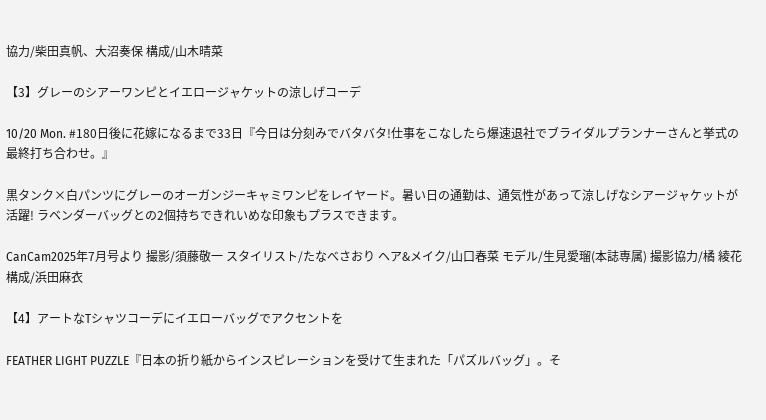協力/柴田真帆、大沼奏保 構成/山木晴菜

【3】グレーのシアーワンピとイエロージャケットの涼しげコーデ

10/20 Mon. #180日後に花嫁になるまで33日『今日は分刻みでバタバタ!仕事をこなしたら爆速退社でブライダルプランナーさんと挙式の最終打ち合わせ。』

黒タンク×白パンツにグレーのオーガンジーキャミワンピをレイヤード。暑い日の通勤は、通気性があって涼しげなシアージャケットが活躍! ラベンダーバッグとの2個持ちできれいめな印象もプラスできます。

CanCam2025年7月号より 撮影/須藤敬一 スタイリスト/たなべさおり ヘア&メイク/山口春菜 モデル/生見愛瑠(本誌専属) 撮影協力/橘 綾花 構成/浜田麻衣

【4】アートなTシャツコーデにイエローバッグでアクセントを

FEATHER LIGHT PUZZLE『日本の折り紙からインスピレーションを受けて生まれた「パズルバッグ」。そ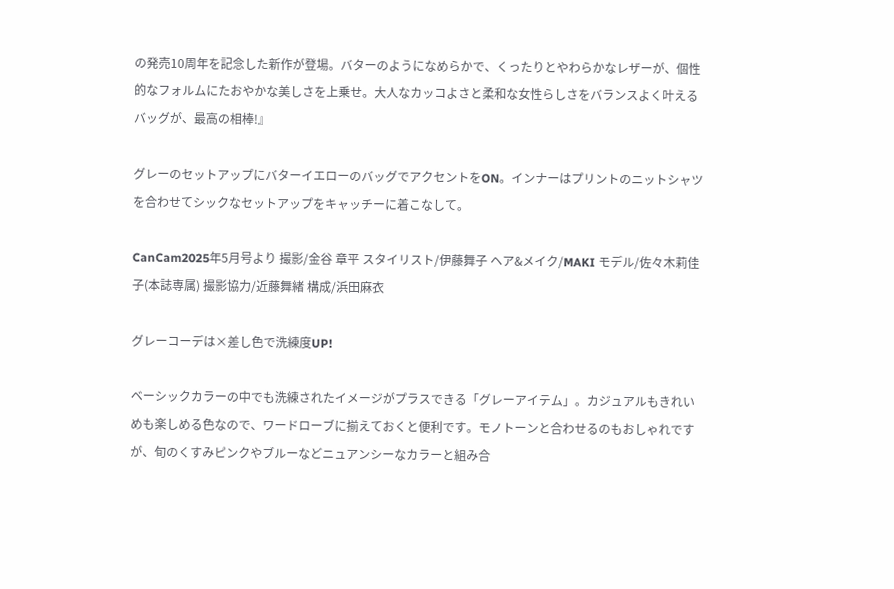の発売10周年を記念した新作が登場。バターのようになめらかで、くったりとやわらかなレザーが、個性的なフォルムにたおやかな美しさを上乗せ。大人なカッコよさと柔和な女性らしさをバランスよく叶えるバッグが、最高の相棒!』

グレーのセットアップにバターイエローのバッグでアクセントをON。インナーはプリントのニットシャツを合わせてシックなセットアップをキャッチーに着こなして。

CanCam2025年5月号より 撮影/金谷 章平 スタイリスト/伊藤舞子 ヘア&メイク/MAKI モデル/佐々木莉佳子(本誌専属) 撮影協力/近藤舞緒 構成/浜田麻衣

グレーコーデは×差し色で洗練度UP!

ベーシックカラーの中でも洗練されたイメージがプラスできる「グレーアイテム」。カジュアルもきれいめも楽しめる色なので、ワードローブに揃えておくと便利です。モノトーンと合わせるのもおしゃれですが、旬のくすみピンクやブルーなどニュアンシーなカラーと組み合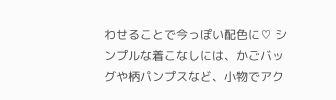わせることで今っぽい配色に♡ シンプルな着こなしには、かごバッグや柄パンプスなど、小物でアク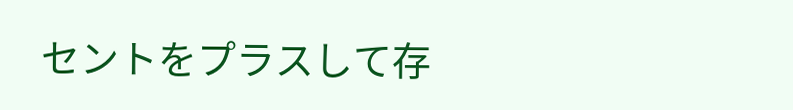セントをプラスして存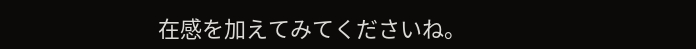在感を加えてみてくださいね。